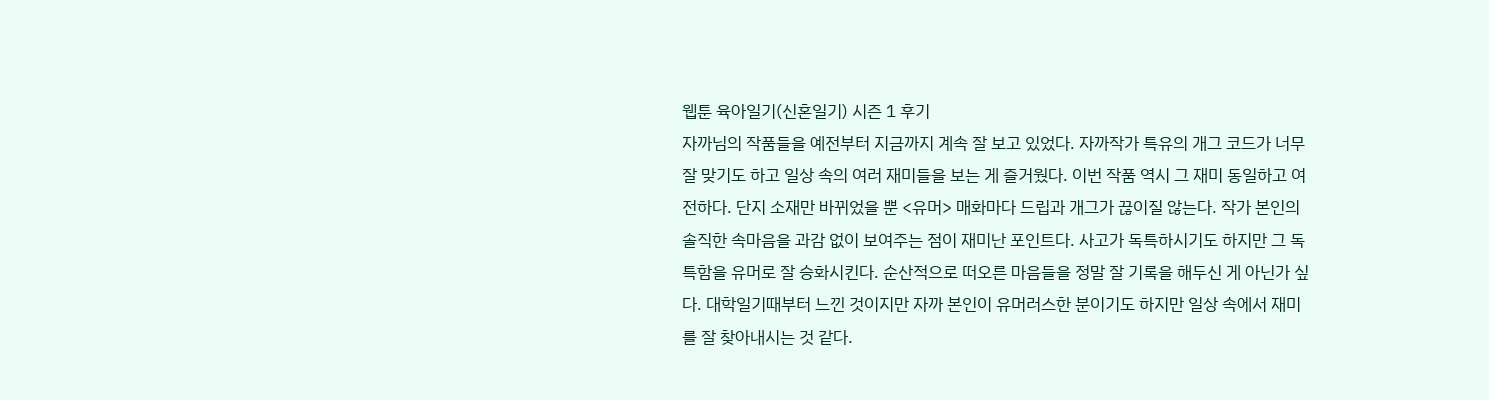웹툰 육아일기(신혼일기) 시즌 1 후기
자까님의 작품들을 예전부터 지금까지 계속 잘 보고 있었다. 자까작가 특유의 개그 코드가 너무 잘 맞기도 하고 일상 속의 여러 재미들을 보는 게 즐거웠다. 이번 작품 역시 그 재미 동일하고 여전하다. 단지 소재만 바뀌었을 뿐 <유머> 매화마다 드립과 개그가 끊이질 않는다. 작가 본인의 솔직한 속마음을 과감 없이 보여주는 점이 재미난 포인트다. 사고가 독특하시기도 하지만 그 독특함을 유머로 잘 승화시킨다. 순산적으로 떠오른 마음들을 정말 잘 기록을 해두신 게 아닌가 싶다. 대학일기때부터 느낀 것이지만 자까 본인이 유머러스한 분이기도 하지만 일상 속에서 재미를 잘 찾아내시는 것 같다.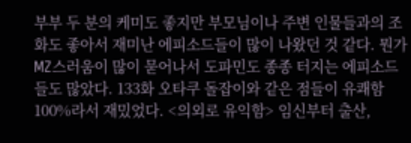부부 두 분의 케미도 좋지만 부모님이나 주변 인물들과의 조화도 좋아서 재미난 에피소드들이 많이 나왔던 것 같다. 뭔가 MZ스러움이 많이 묻어나서 도파민도 종종 터지는 에피소드들도 많았다. 133화 오타쿠 돌잡이와 같은 점들이 유쾌함 100%라서 재밌었다. <의외로 유익함> 임신부터 출산,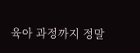육아 과정까지 정말